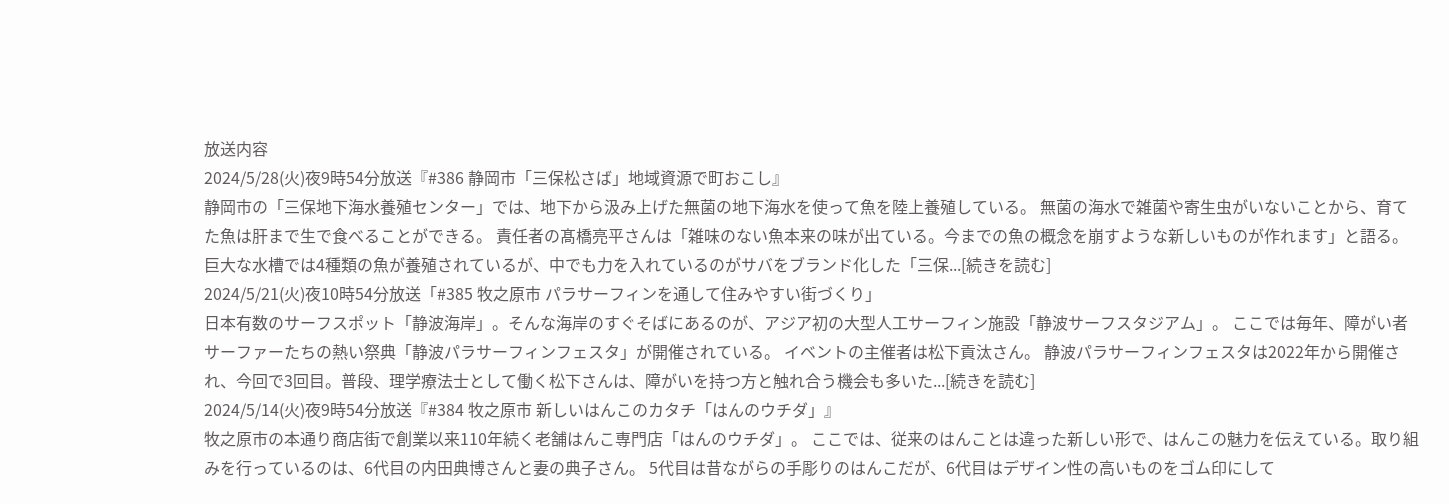放送内容
2024/5/28(火)夜9時54分放送『#386 静岡市「三保松さば」地域資源で町おこし』
静岡市の「三保地下海水養殖センター」では、地下から汲み上げた無菌の地下海水を使って魚を陸上養殖している。 無菌の海水で雑菌や寄生虫がいないことから、育てた魚は肝まで生で食べることができる。 責任者の髙橋亮平さんは「雑味のない魚本来の味が出ている。今までの魚の概念を崩すような新しいものが作れます」と語る。 巨大な水槽では4種類の魚が養殖されているが、中でも力を入れているのがサバをブランド化した「三保...[続きを読む]
2024/5/21(火)夜10時54分放送「#385 牧之原市 パラサーフィンを通して住みやすい街づくり」
日本有数のサーフスポット「静波海岸」。そんな海岸のすぐそばにあるのが、アジア初の大型人工サーフィン施設「静波サーフスタジアム」。 ここでは毎年、障がい者サーファーたちの熱い祭典「静波パラサーフィンフェスタ」が開催されている。 イベントの主催者は松下貢汰さん。 静波パラサーフィンフェスタは2022年から開催され、今回で3回目。普段、理学療法士として働く松下さんは、障がいを持つ方と触れ合う機会も多いた...[続きを読む]
2024/5/14(火)夜9時54分放送『#384 牧之原市 新しいはんこのカタチ「はんのウチダ」』
牧之原市の本通り商店街で創業以来110年続く老舗はんこ専門店「はんのウチダ」。 ここでは、従来のはんことは違った新しい形で、はんこの魅力を伝えている。取り組みを行っているのは、6代目の内田典博さんと妻の典子さん。 5代目は昔ながらの手彫りのはんこだが、6代目はデザイン性の高いものをゴム印にして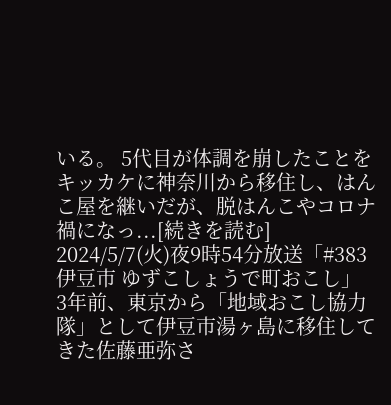いる。 5代目が体調を崩したことをキッカケに神奈川から移住し、はんこ屋を継いだが、脱はんこやコロナ禍になっ...[続きを読む]
2024/5/7(火)夜9時54分放送「#383 伊豆市 ゆずこしょうで町おこし」
3年前、東京から「地域おこし協力隊」として伊豆市湯ヶ島に移住してきた佐藤亜弥さ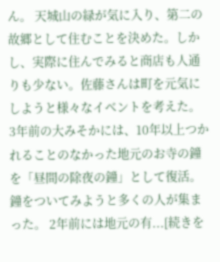ん。 天城山の緑が気に入り、第二の故郷として住むことを決めた。しかし、実際に住んでみると商店も人通りも少ない。佐藤さんは町を元気にしようと様々なイベントを考えた。 3年前の大みそかには、10年以上つかれることのなかった地元のお寺の鐘を「昼間の除夜の鐘」として復活。鐘をついてみようと多くの人が集まった。 2年前には地元の有...[続きを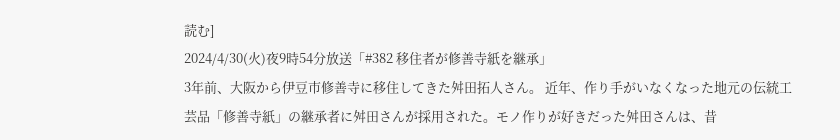読む]
2024/4/30(火)夜9時54分放送「#382 移住者が修善寺紙を継承」
3年前、大阪から伊豆市修善寺に移住してきた舛田拓人さん。 近年、作り手がいなくなった地元の伝統工芸品「修善寺紙」の継承者に舛田さんが採用された。モノ作りが好きだった舛田さんは、昔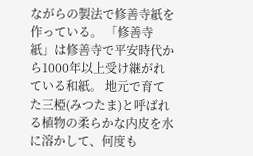ながらの製法で修善寺紙を作っている。 「修善寺紙」は修善寺で平安時代から1000年以上受け継がれている和紙。 地元で育てた三椏(みつたま)と呼ばれる植物の柔らかな内皮を水に溶かして、何度も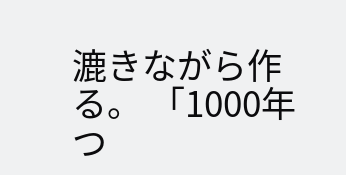漉きながら作る。 「1000年つ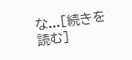な...[続きを読む]